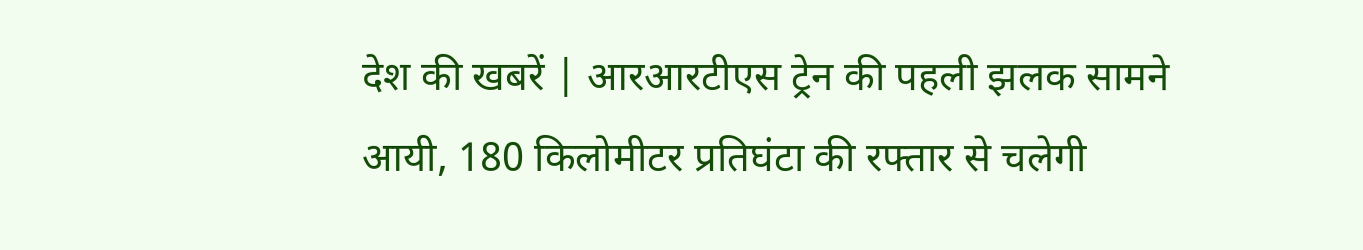देश की खबरें | आरआरटीएस ट्रेन की पहली झलक सामने आयी, 180 किलोमीटर प्रतिघंटा की रफ्तार से चलेगी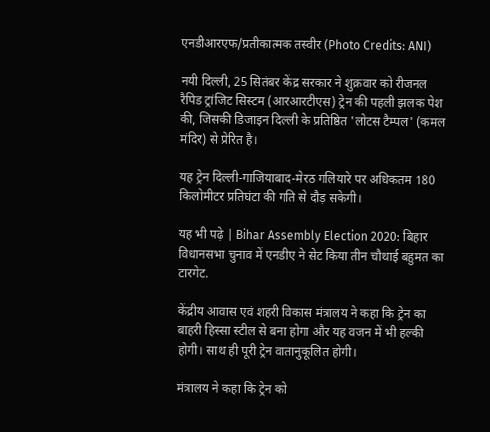एनडीआरएफ/प्रतीकात्मक तस्वीर (Photo Credits: ANI)

नयी दिल्ली, 25 सितंबर केंद्र सरकार ने शुक्रवार को रीजनल रैपिड ट्रांजिट सिस्टम (आरआरटीएस) ट्रेन की पहली झलक पेश की, जिसकी डिजाइन दिल्ली के प्रतिष्ठित 'लोटस टैम्पल' (कमल मंदिर) से प्रेरित है।

यह ट्रेन दिल्ली-गाजियाबाद-मेरठ गलियारे पर अधिकतम 180 किलोमीटर प्रतिघंटा की गति से दौड़ सकेगी।

यह भी पढ़े | Bihar Assembly Election 2020: बिहार विधानसभा चुनाव में एनडीए ने सेट किया तीन चौथाई बहुमत का टारगेट.

केंद्रीय आवास एवं शहरी विकास मंत्रालय ने कहा कि ट्रेन का बाहरी हिस्सा स्टील से बना होगा और यह वजन में भी हल्की होगी। साथ ही पूरी ट्रेन वातानुकूलित होगी।

मंत्रालय ने कहा कि ट्रेन को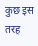कुछ इस तरह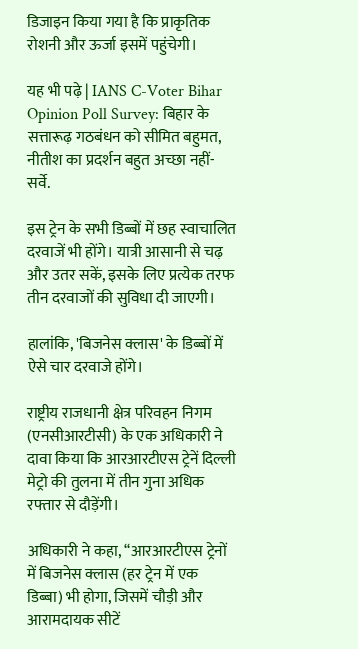डिजाइन किया गया है कि प्राकृतिक रोशनी और ऊर्जा इसमें पहुंचेगी।

यह भी पढ़े | IANS C-Voter Bihar Opinion Poll Survey: बिहार के सत्तारूढ़ गठबंधन को सीमित बहुमत, नीतीश का प्रदर्शन बहुत अच्छा नहीं- सर्वे.

इस ट्रेन के सभी डिब्बों में छह स्वाचालित दरवाजें भी होंगे। यात्री आसानी से चढ़ और उतर सकें, इसके लिए प्रत्येक तरफ तीन दरवाजों की सुविधा दी जाएगी।

हालांकि, 'बिजनेस क्लास' के डिब्बों में ऐसे चार दरवाजे होंगे।

राष्ट्रीय राजधानी क्षेत्र परिवहन निगम (एनसीआरटीसी) के एक अधिकारी ने दावा किया कि आरआरटीएस ट्रेनें दिल्ली मेट्रो की तुलना में तीन गुना अधिक रफ्तार से दौड़ेंगी।

अधिकारी ने कहा, ‘‘आरआरटीएस ट्रेनों में बिजनेस क्लास (हर ट्रेन में एक डिब्बा) भी होगा, जिसमें चौड़ी और आरामदायक सीटें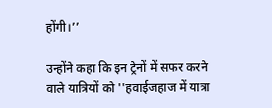होंगी।’’

उन्होंने कहा कि इन ट्रेनों में सफर करने वाले यात्रियों को ''हवाईजहाज में यात्रा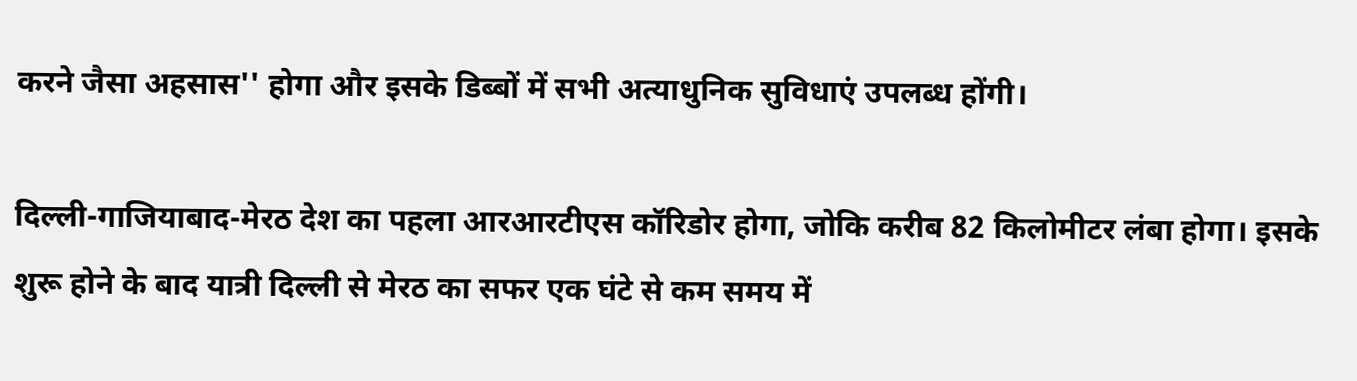करने जैसा अहसास'' होगा और इसके डिब्बों में सभी अत्याधुनिक सुविधाएं उपलब्ध होंगी।

दिल्ली-गाजियाबाद-मेरठ देश का पहला आरआरटीएस कॉरिडोर होगा, जोकि करीब 82 किलोमीटर लंबा होगा। इसके शुरू होने के बाद यात्री दिल्ली से मेरठ का सफर एक घंटे से कम समय में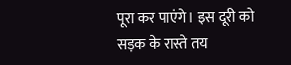पूरा कर पाएंगे। इस दूरी को सड़क के रास्ते तय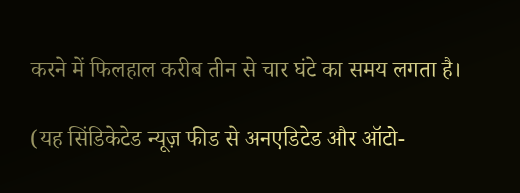करने में फिलहाल करीब तीन से चार घंटे का समय लगता है।

(यह सिंडिकेटेड न्यूज़ फीड से अनएडिटेड और ऑटो-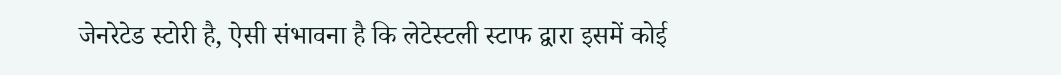जेनरेटेड स्टोरी है, ऐसी संभावना है कि लेटेस्टली स्टाफ द्वारा इसमें कोई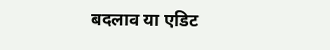बदलाव या एडिट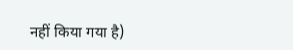नहीं किया गया है)